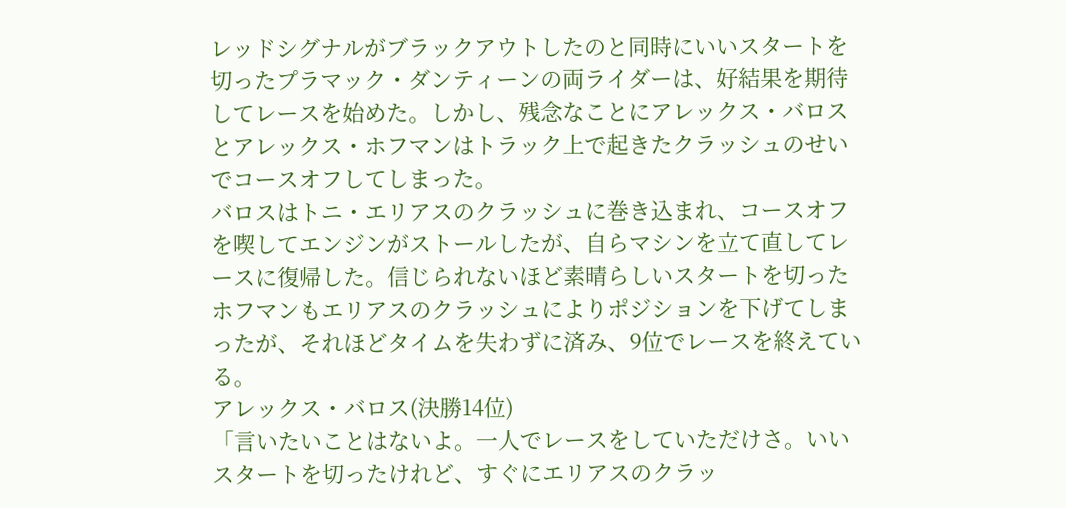レッドシグナルがブラックアウトしたのと同時にいいスタートを切ったプラマック・ダンティーンの両ライダーは、好結果を期待してレースを始めた。しかし、残念なことにアレックス・バロスとアレックス・ホフマンはトラック上で起きたクラッシュのせいでコースオフしてしまった。
バロスはトニ・エリアスのクラッシュに巻き込まれ、コースオフを喫してエンジンがストールしたが、自らマシンを立て直してレースに復帰した。信じられないほど素晴らしいスタートを切ったホフマンもエリアスのクラッシュによりポジションを下げてしまったが、それほどタイムを失わずに済み、9位でレースを終えている。
アレックス・バロス(決勝14位)
「言いたいことはないよ。一人でレースをしていただけさ。いいスタートを切ったけれど、すぐにエリアスのクラッ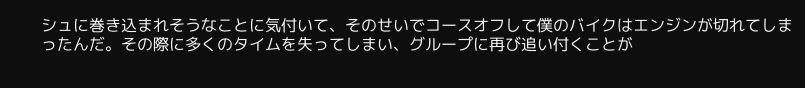シュに巻き込まれそうなことに気付いて、そのせいでコースオフして僕のバイクはエンジンが切れてしまったんだ。その際に多くのタイムを失ってしまい、グループに再び追い付くことが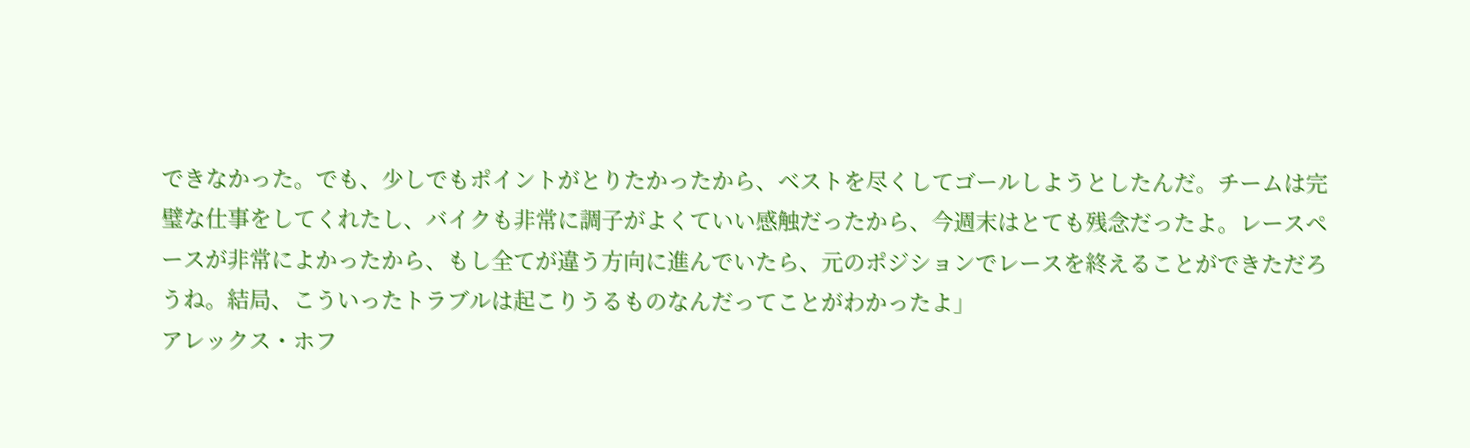できなかった。でも、少しでもポイントがとりたかったから、ベストを尽くしてゴールしようとしたんだ。チームは完璧な仕事をしてくれたし、バイクも非常に調子がよくていい感触だったから、今週末はとても残念だったよ。レースペースが非常によかったから、もし全てが違う方向に進んでいたら、元のポジションでレースを終えることができただろうね。結局、こういったトラブルは起こりうるものなんだってことがわかったよ」
アレックス・ホフ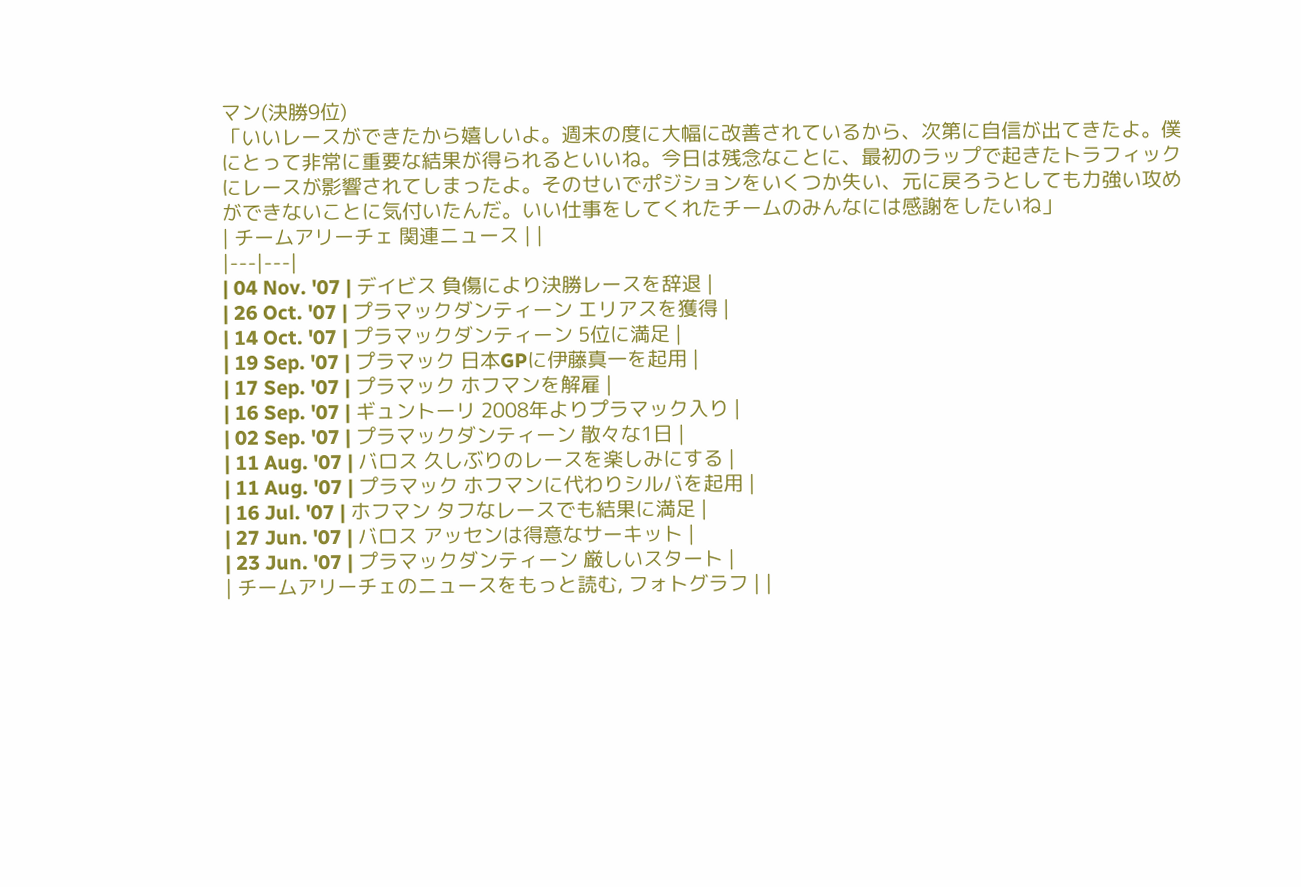マン(決勝9位)
「いいレースができたから嬉しいよ。週末の度に大幅に改善されているから、次第に自信が出てきたよ。僕にとって非常に重要な結果が得られるといいね。今日は残念なことに、最初のラップで起きたトラフィックにレースが影響されてしまったよ。そのせいでポジションをいくつか失い、元に戻ろうとしても力強い攻めができないことに気付いたんだ。いい仕事をしてくれたチームのみんなには感謝をしたいね」
| チームアリーチェ 関連ニュース | |
|---|---|
| 04 Nov. '07 | デイビス 負傷により決勝レースを辞退 |
| 26 Oct. '07 | プラマックダンティーン エリアスを獲得 |
| 14 Oct. '07 | プラマックダンティーン 5位に満足 |
| 19 Sep. '07 | プラマック 日本GPに伊藤真一を起用 |
| 17 Sep. '07 | プラマック ホフマンを解雇 |
| 16 Sep. '07 | ギュントーリ 2008年よりプラマック入り |
| 02 Sep. '07 | プラマックダンティーン 散々な1日 |
| 11 Aug. '07 | バロス 久しぶりのレースを楽しみにする |
| 11 Aug. '07 | プラマック ホフマンに代わりシルバを起用 |
| 16 Jul. '07 | ホフマン タフなレースでも結果に満足 |
| 27 Jun. '07 | バロス アッセンは得意なサーキット |
| 23 Jun. '07 | プラマックダンティーン 厳しいスタート |
| チームアリーチェのニュースをもっと読む, フォトグラフ | |